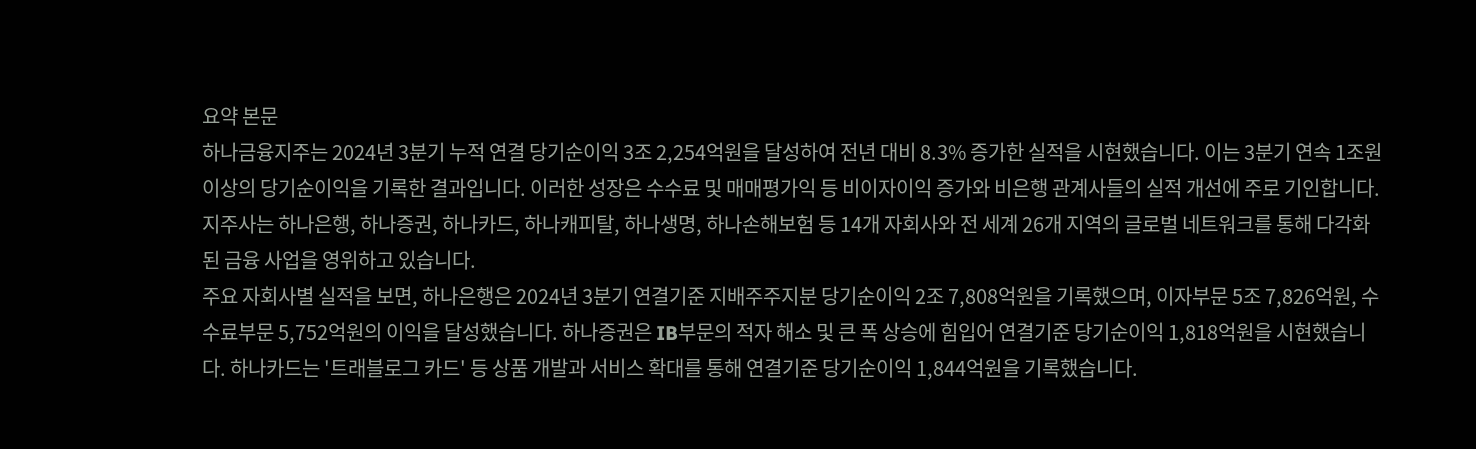요약 본문
하나금융지주는 2024년 3분기 누적 연결 당기순이익 3조 2,254억원을 달성하여 전년 대비 8.3% 증가한 실적을 시현했습니다. 이는 3분기 연속 1조원 이상의 당기순이익을 기록한 결과입니다. 이러한 성장은 수수료 및 매매평가익 등 비이자이익 증가와 비은행 관계사들의 실적 개선에 주로 기인합니다. 지주사는 하나은행, 하나증권, 하나카드, 하나캐피탈, 하나생명, 하나손해보험 등 14개 자회사와 전 세계 26개 지역의 글로벌 네트워크를 통해 다각화된 금융 사업을 영위하고 있습니다.
주요 자회사별 실적을 보면, 하나은행은 2024년 3분기 연결기준 지배주주지분 당기순이익 2조 7,808억원을 기록했으며, 이자부문 5조 7,826억원, 수수료부문 5,752억원의 이익을 달성했습니다. 하나증권은 IB부문의 적자 해소 및 큰 폭 상승에 힘입어 연결기준 당기순이익 1,818억원을 시현했습니다. 하나카드는 '트래블로그 카드' 등 상품 개발과 서비스 확대를 통해 연결기준 당기순이익 1,844억원을 기록했습니다.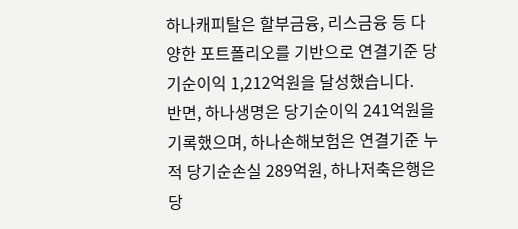하나캐피탈은 할부금융, 리스금융 등 다양한 포트폴리오를 기반으로 연결기준 당기순이익 1,212억원을 달성했습니다.
반면, 하나생명은 당기순이익 241억원을 기록했으며, 하나손해보험은 연결기준 누적 당기순손실 289억원, 하나저축은행은 당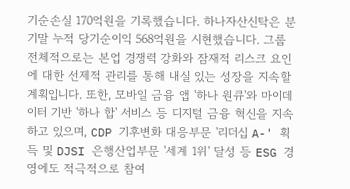기순손실 170억원을 기록했습니다. 하나자산신탁은 분기말 누적 당기순이익 568억원을 시현했습니다. 그룹 전체적으로는 본업 경쟁력 강화와 잠재적 리스크 요인에 대한 선제적 관리를 통해 내실 있는 성장을 지속할 계획입니다. 또한, 모바일 금융 앱 '하나 원큐'와 마이데이터 기반 '하나 합' 서비스 등 디지털 금융 혁신을 지속하고 있으며, CDP 기후변화 대응부문 '리더십 A-' 획득 및 DJSI 은행산업부문 '세계 1위' 달성 등 ESG 경영에도 적극적으로 참여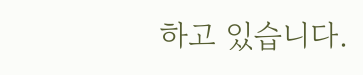하고 있습니다.